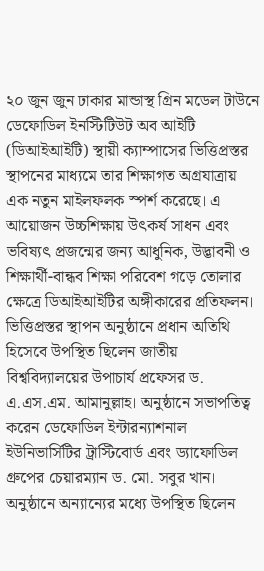২০ জুন জুন ঢাকার মান্ডাস্থ গ্রিন মডেল টাউনে ডেফোডিল ইনস্টিটিউট অব আইটি (ডিআইআইটি) স্থায়ী ক্যাম্পাসের ভিত্তিপ্রস্তর স্থাপনের মাধ্যমে তার শিক্ষাগত অগ্রযাত্রায় এক নতুন মাইলফলক স্পর্শ করেছে। এ আয়োজন উচ্চশিক্ষায় উৎকর্ষ সাধন এবং ভবিষ্যৎ প্রজন্মের জন্য আধুনিক, উদ্ভাবনী ও শিক্ষার্থী-বান্ধব শিক্ষা পরিবেশ গড়ে তোলার ক্ষেত্রে ডিআইআইটির অঙ্গীকারের প্রতিফলন।
ভিত্তিপ্রস্তর স্থাপন অনুষ্ঠানে প্রধান অতিথি হিসেবে উপস্থিত ছিলেন জাতীয় বিশ্ববিদ্যালয়ের উপাচার্য প্রফেসর ড. এ.এস.এম. আমানুল্লাহ। অনুষ্ঠানে সভাপতিত্ব করেন ডেফোডিল ইন্টারন্যাশনাল ইউনিভার্সিটির ট্রাস্টিবোর্ড এবং ড্যাফোডিল গ্রুপের চেয়ারম্যান ড. মো. সবুর খান। অনুষ্ঠানে অন্যান্যের মধ্যে উপস্থিত ছিলেন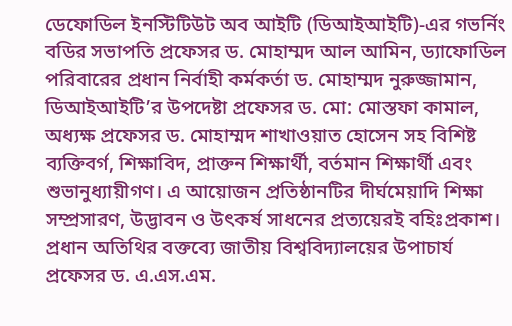ডেফোডিল ইনস্টিটিউট অব আইটি (ডিআইআইটি)-এর গভর্নিং বডির সভাপতি প্রফেসর ড. মোহাম্মদ আল আমিন, ড্যাফোডিল পরিবারের প্রধান নির্বাহী কর্মকর্তা ড. মোহাম্মদ নুরুজ্জামান, ডিআইআইটি’র উপদেষ্টা প্রফেসর ড. মো: মোস্তফা কামাল, অধ্যক্ষ প্রফেসর ড. মোহাম্মদ শাখাওয়াত হোসেন সহ বিশিষ্ট ব্যক্তিবর্গ, শিক্ষাবিদ, প্রাক্তন শিক্ষার্থী, বর্তমান শিক্ষার্থী এবং শুভানুধ্যায়ীগণ। এ আয়োজন প্রতিষ্ঠানটির দীর্ঘমেয়াদি শিক্ষা সম্প্রসারণ, উদ্ভাবন ও উৎকর্ষ সাধনের প্রত্যয়েরই বহিঃপ্রকাশ।
প্রধান অতিথির বক্তব্যে জাতীয় বিশ্ববিদ্যালয়ের উপাচার্য প্রফেসর ড. এ.এস.এম.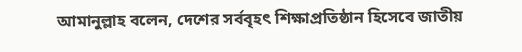আমানুল্লাহ বলেন, দেশের সর্ববৃহৎ শিক্ষাপ্রতিষ্ঠান হিসেবে জাতীয়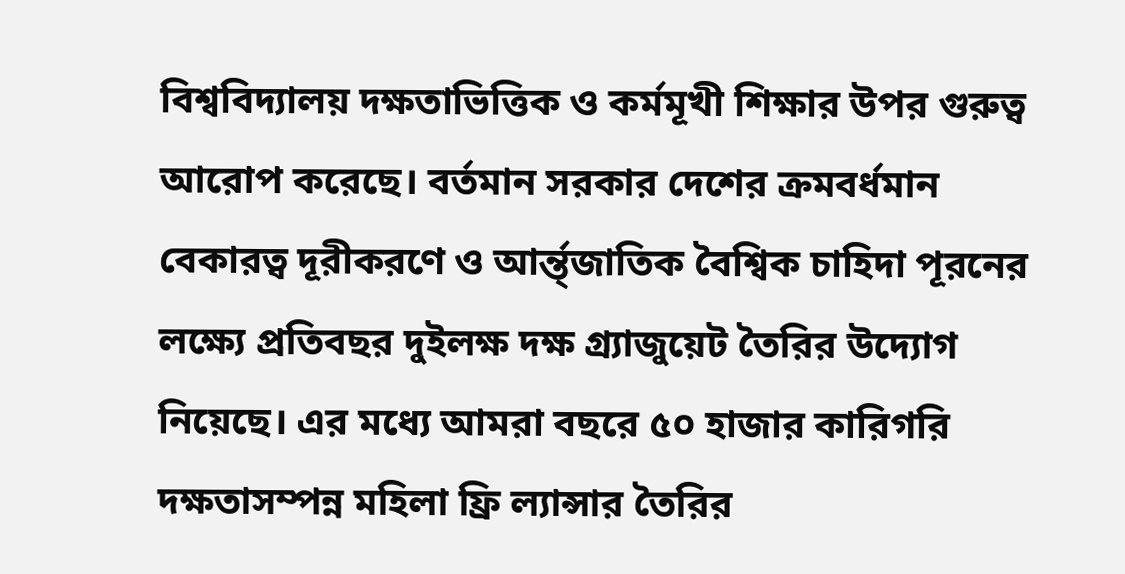বিশ্ববিদ্যালয় দক্ষতাভিত্তিক ও কর্মমূখী শিক্ষার উপর গুরুত্ব আরোপ করেছে। বর্তমান সরকার দেশের ক্রমবর্ধমান বেকারত্ব দূরীকরণে ও আর্ন্ত্জাতিক বৈশ্বিক চাহিদা পূরনের লক্ষ্যে প্রতিবছর দুইলক্ষ দক্ষ গ্র্যাজুয়েট তৈরির উদ্যোগ নিয়েছে। এর মধ্যে আমরা বছরে ৫০ হাজার কারিগরি দক্ষতাসম্পন্ন মহিলা ফ্রি ল্যান্সার তৈরির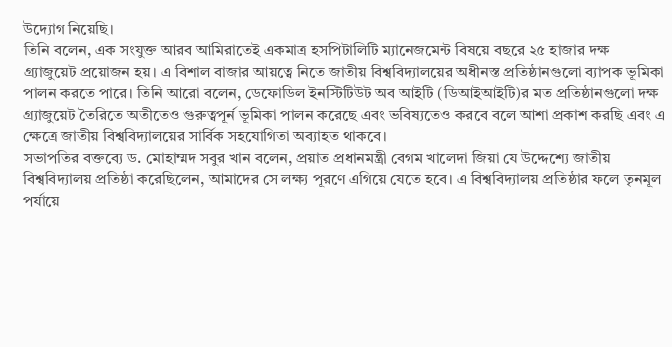উদ্যোগ নিয়েছি।
তিনি বলেন, এক সংযুক্ত আরব আমিরাতেই একমাত্র হসপিটালিটি ম্যানেজমেন্ট বিষয়ে বছরে ২৫ হাজার দক্ষ গ্র্যাজুয়েট প্রয়োজন হয়। এ বিশাল বাজার আয়ত্বে নিতে জাতীয় বিশ্ববিদ্যালয়ের অধীনস্ত প্রতিষ্ঠানগুলো ব্যাপক ভূমিকা পালন করতে পারে। তিনি আরো বলেন, ডেফোডিল ইনস্টিটিউট অব আইটি (ডিআইআইটি)র মত প্রতিষ্ঠানগুলো দক্ষ গ্র্যাজুয়েট তৈরিতে অতীতেও গুরুত্বপূর্ন ভূমিকা পালন করেছে এবং ভবিষ্যতেও করবে বলে আশা প্রকাশ করছি এবং এ ক্ষেত্রে জাতীয় বিশ্ববিদ্যালয়ের সার্বিক সহযোগিতা অব্যাহত থাকবে।
সভাপতির বক্তব্যে ড. মোহাম্মদ সবুর খান বলেন, প্রয়াত প্রধানমন্ত্রী বেগম খালেদা জিয়া যে উদ্দেশ্যে জাতীয় বিশ্ববিদ্যালয় প্রতিষ্ঠা করেছিলেন, আমাদের সে লক্ষ্য পূরণে এগিয়ে যেতে হবে। এ বিশ্ববিদ্যালয় প্রতিষ্ঠার ফলে তৃনমূল পর্যায়ে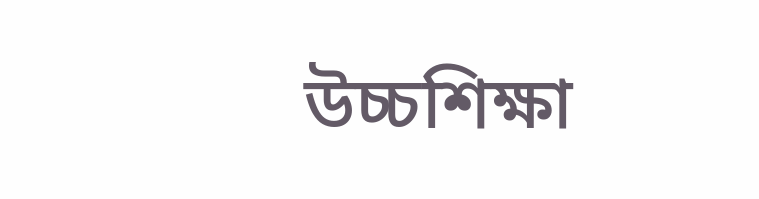উচ্চশিক্ষা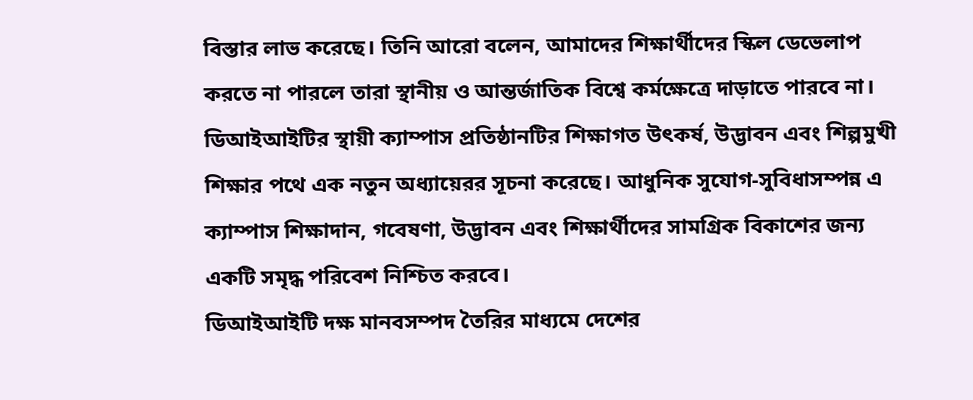বিস্তার লাভ করেছে। তিনি আরো বলেন, আমাদের শিক্ষার্থীদের স্কিল ডেভেলাপ করতে না পারলে তারা স্থানীয় ও আন্তর্জাতিক বিশ্বে কর্মক্ষেত্রে দাড়াতে পারবে না।
ডিআইআইটির স্থায়ী ক্যাম্পাস প্রতিষ্ঠানটির শিক্ষাগত উৎকর্ষ, উদ্ভাবন এবং শিল্পমুখী শিক্ষার পথে এক নতুন অধ্যায়েরর সূচনা করেছে। আধুনিক সুযোগ-সুবিধাসম্পন্ন এ ক্যাম্পাস শিক্ষাদান, গবেষণা, উদ্ভাবন এবং শিক্ষার্থীদের সামগ্রিক বিকাশের জন্য একটি সমৃদ্ধ পরিবেশ নিশ্চিত করবে।
ডিআইআইটি দক্ষ মানবসম্পদ তৈরির মাধ্যমে দেশের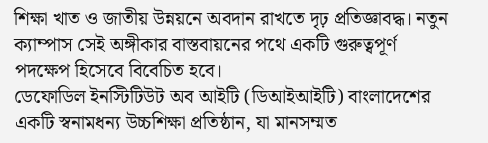শিক্ষা খাত ও জাতীয় উন্নয়নে অবদান রাখতে দৃঢ় প্রতিজ্ঞাবদ্ধ। নতুন ক্যাম্পাস সেই অঙ্গীকার বাস্তবায়নের পথে একটি গুরুত্বপূর্ণ পদক্ষেপ হিসেবে বিবেচিত হবে।
ডেফোডিল ইনস্টিটিউট অব আইটি (ডিআইআইটি) বাংলাদেশের একটি স্বনামধন্য উচ্চশিক্ষা প্রতিষ্ঠান, যা মানসম্মত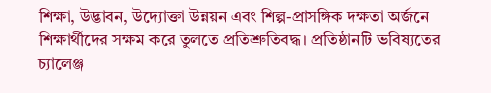শিক্ষা, উদ্ভাবন, উদ্যোক্তা উন্নয়ন এবং শিল্প-প্রাসঙ্গিক দক্ষতা অর্জনে শিক্ষার্থীদের সক্ষম করে তুলতে প্রতিশ্রুতিবদ্ধ। প্রতিষ্ঠানটি ভবিষ্যতের চ্যালেঞ্জ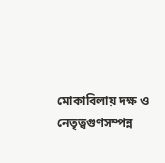মোকাবিলায় দক্ষ ও নেতৃত্বগুণসম্পন্ন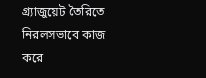গ্র্যাজুয়েট তৈরিতে নিরলসভাবে কাজ করে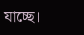যাচ্ছে।